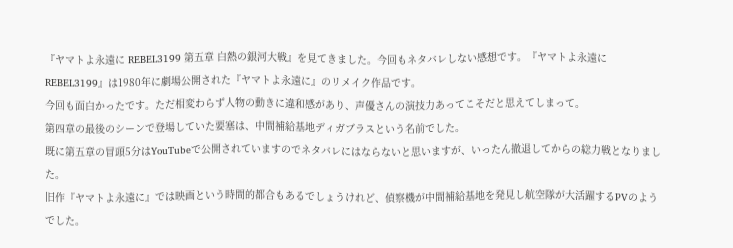『ヤマトよ永遠に REBEL3199 第五章 白熱の銀河大戦』を見てきました。今回もネタバレしない感想です。『ヤマトよ永遠にREBEL3199』は1980年に劇場公開された『ヤマトよ永遠に』のリメイク作品です。
今回も面白かったです。ただ相変わらず人物の動きに違和感があり、声優さんの演技力あってこそだと思えてしまって。
第四章の最後のシーンで登場していた要塞は、中間補給基地ディガブラスという名前でした。
既に第五章の冒頭5分はYouTubeで公開されていますのでネタバレにはならないと思いますが、いったん撤退してからの総力戦となりました。
旧作『ヤマトよ永遠に』では映画という時間的都合もあるでしょうけれど、偵察機が中間補給基地を発見し航空隊が大活躍するPVのようでした。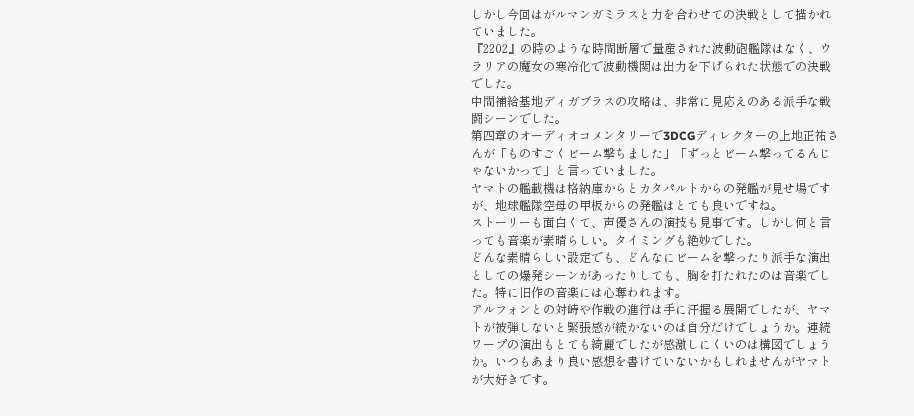しかし今回はがルマンガミラスと力を合わせての決戦として描かれていました。
『2202』の時のような時間断層で量産された波動砲艦隊はなく、ウラリアの魔女の寒冷化で波動機関は出力を下げられた状態での決戦でした。
中間補給基地ディガブラスの攻略は、非常に見応えのある派手な戦闘シーンでした。
第四章のオーディオコメンタリーで3DCGディレクターの上地正祐さんが「ものすごくビーム撃ちました」「ずっとビーム撃ってるんじゃないかって」と言っていました。
ヤマトの艦載機は格納庫からとカタパルトからの発艦が見せ場ですが、地球艦隊空母の甲板からの発艦はとても良いですね。
ストーリーも面白くて、声優さんの演技も見事です。しかし何と言っても音楽が素晴らしい。タイミングも絶妙でした。
どんな素晴らしい設定でも、どんなにビームを撃ったり派手な演出としての爆発シーンがあったりしても、胸を打たれたのは音楽でした。特に旧作の音楽には心奪われます。
アルフォンとの対峙や作戦の進行は手に汗握る展開でしたが、ヤマトが被弾しないと緊張感が続かないのは自分だけでしょうか。連続ワープの演出もとても綺麗でしたが感激しにくいのは構図でしょうか。いつもあまり良い感想を書けていないかもしれませんがヤマトが大好きです。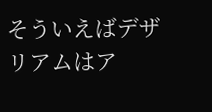そういえばデザリアムはア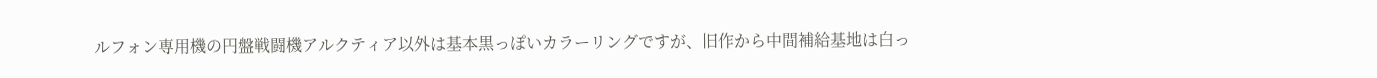ルフォン専用機の円盤戦闘機アルクティア以外は基本黒っぽいカラーリングですが、旧作から中間補給基地は白っ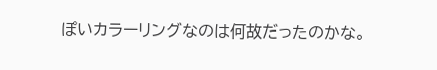ぽいカラーリングなのは何故だったのかな。